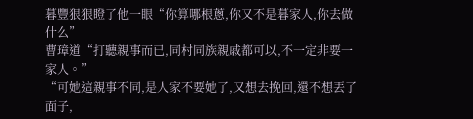暮豐狠狠瞪了他一眼“你算哪根蔥,你又不是暮家人,你去做什么”
曹璋道“打聽親事而已,同村同族親戚都可以,不一定非要一家人。”
“可她這親事不同,是人家不要她了,又想去挽回,還不想丟了面子,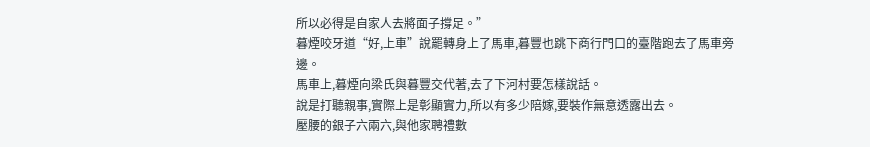所以必得是自家人去將面子撐足。”
暮煙咬牙道“好,上車”說罷轉身上了馬車,暮豐也跳下商行門口的臺階跑去了馬車旁邊。
馬車上,暮煙向梁氏與暮豐交代著,去了下河村要怎樣說話。
說是打聽親事,實際上是彰顯實力,所以有多少陪嫁,要裝作無意透露出去。
壓腰的銀子六兩六,與他家聘禮數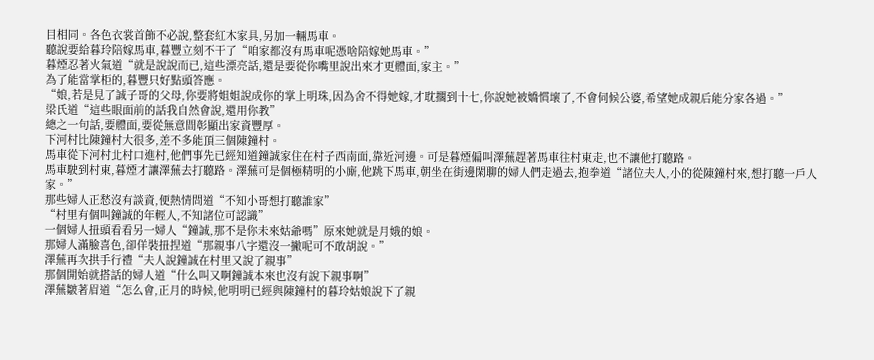目相同。各色衣裳首飾不必說,整套紅木家具,另加一輛馬車。
聽說要給暮玲陪嫁馬車,暮豐立刻不干了“咱家都沒有馬車呢憑啥陪嫁她馬車。”
暮煙忍著火氣道“就是說說而已,這些漂亮話,還是要從你嘴里說出來才更體面,家主。”
為了能當掌柜的,暮豐只好點頭答應。
“娘,若是見了誠子哥的父母,你要將姐姐說成你的掌上明珠,因為舍不得她嫁,才耽擱到十七,你說她被嬌慣壞了,不會伺候公婆,希望她成親后能分家各過。”
梁氏道“這些眼面前的話我自然會說,還用你教”
總之一句話,要體面,要從無意間彰顯出家資豐厚。
下河村比陳鐘村大很多,差不多能頂三個陳鐘村。
馬車從下河村北村口進村,他們事先已經知道鐘誠家住在村子西南面,靠近河邊。可是暮煙偏叫澤蕪趕著馬車往村東走,也不讓他打聽路。
馬車駛到村東,暮煙才讓澤蕪去打聽路。澤蕪可是個極精明的小廝,他跳下馬車,朝坐在街邊閑聊的婦人們走過去,抱拳道“諸位夫人,小的從陳鐘村來,想打聽一戶人家。”
那些婦人正愁沒有談資,便熱情問道“不知小哥想打聽誰家”
“村里有個叫鐘誠的年輕人,不知諸位可認識”
一個婦人扭頭看看另一婦人“鐘誠,那不是你未來姑爺嗎”原來她就是月娥的娘。
那婦人滿臉喜色,卻佯裝扭捏道“那親事八字還沒一撇呢可不敢胡說。”
澤蕪再次拱手行禮“夫人說鐘誠在村里又說了親事”
那個開始就搭話的婦人道“什么叫又啊鐘誠本來也沒有說下親事啊”
澤蕪皺著眉道“怎么會,正月的時候,他明明已經與陳鐘村的暮玲姑娘說下了親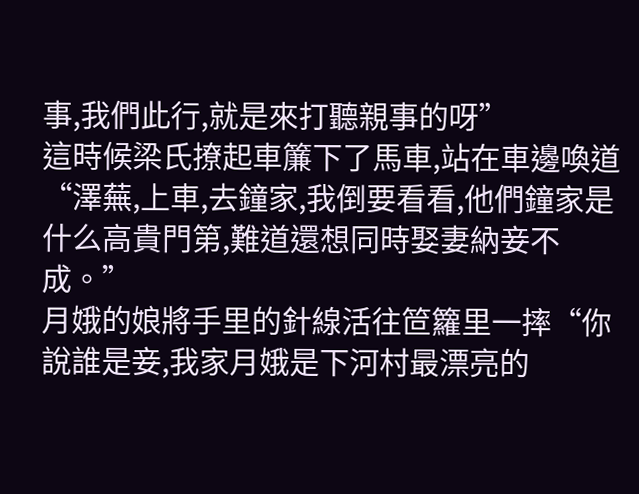事,我們此行,就是來打聽親事的呀”
這時候梁氏撩起車簾下了馬車,站在車邊喚道“澤蕪,上車,去鐘家,我倒要看看,他們鐘家是什么高貴門第,難道還想同時娶妻納妾不成。”
月娥的娘將手里的針線活往笸籮里一摔“你說誰是妾,我家月娥是下河村最漂亮的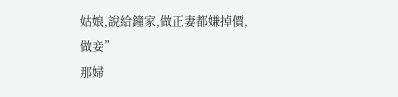姑娘,說給鐘家,做正妻都嫌掉價,做妾”
那婦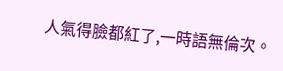人氣得臉都紅了,一時語無倫次。